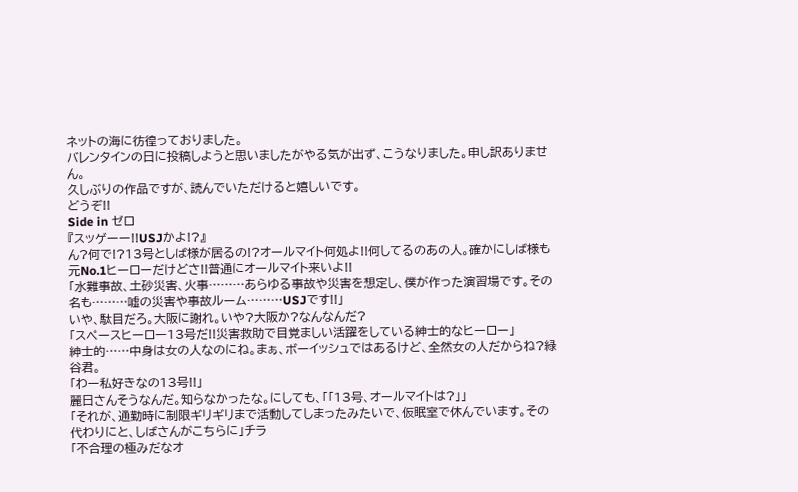ネットの海に彷徨っておりました。
バレンタインの日に投稿しようと思いましたがやる気が出ず、こうなりました。申し訳ありません。
久しぶりの作品ですが、読んでいただけると嬉しいです。
どうぞ!!
Side in ゼロ
『スッゲーー!!USJかよ!?』
ん?何で!?13号としば様が居るの!?オールマイト何処よ!!何してるのあの人。確かにしば様も元No.1ヒーローだけどさ!!普通にオールマイト来いよ!!
「水難事故、土砂災害、火事………あらゆる事故や災害を想定し、僕が作った演習場です。その名も………嘘の災害や事故ルーム………USJです!!」
いや、駄目だろ。大阪に謝れ。いや?大阪か?なんなんだ?
「スペースヒーロー13号だ!!災害救助で目覚ましい活躍をしている紳士的なヒーロー」
紳士的……中身は女の人なのにね。まぁ、ボーイッシュではあるけど、全然女の人だからね?緑谷君。
「わー私好きなの13号!!」
麗日さんそうなんだ。知らなかったな。にしても、「「13号、オールマイトは?」」
「それが、通勤時に制限ギリギリまで活動してしまったみたいで、仮眠室で休んでいます。その代わりにと、しばさんがこちらに」チラ
「不合理の極みだなオ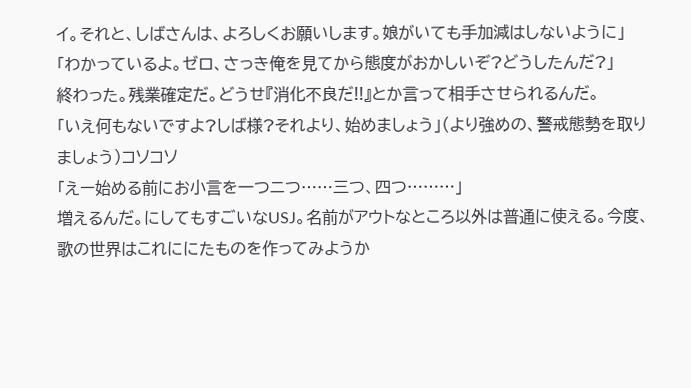イ。それと、しばさんは、よろしくお願いします。娘がいても手加減はしないように」
「わかっているよ。ゼロ、さっき俺を見てから態度がおかしいぞ?どうしたんだ?」
終わった。残業確定だ。どうせ『消化不良だ!!』とか言って相手させられるんだ。
「いえ何もないですよ?しば様?それより、始めましょう」(より強めの、警戒態勢を取りましょう)コソコソ
「えー始める前にお小言を一つニつ……三つ、四つ………」
増えるんだ。にしてもすごいなUSJ。名前がアウトなところ以外は普通に使える。今度、歌の世界はこれににたものを作ってみようか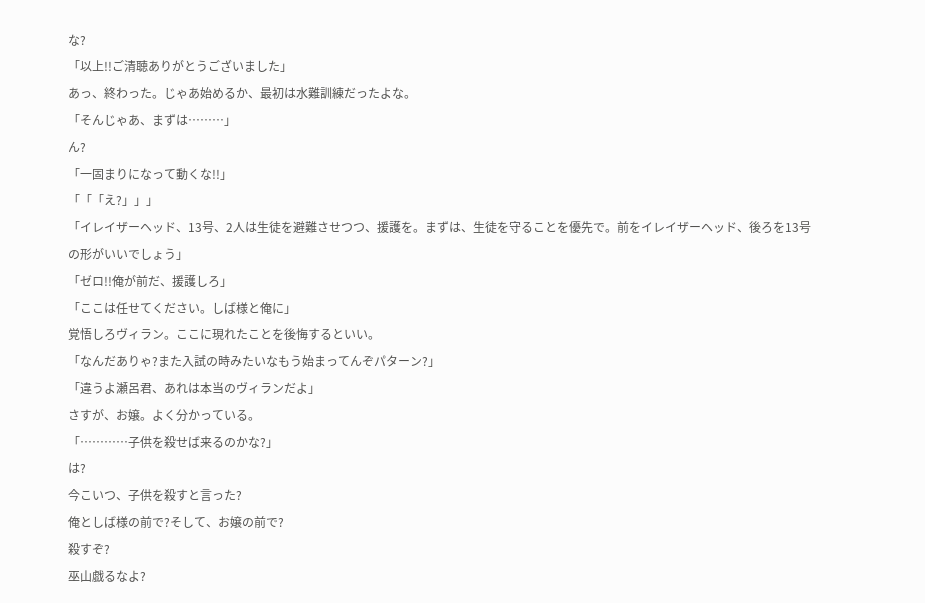な?
「以上!!ご清聴ありがとうございました」
あっ、終わった。じゃあ始めるか、最初は水難訓練だったよな。
「そんじゃあ、まずは………」
ん?
「一固まりになって動くな!!」
「「「え?」」」
「イレイザーヘッド、13号、2人は生徒を避難させつつ、援護を。まずは、生徒を守ることを優先で。前をイレイザーヘッド、後ろを13号の形がいいでしょう」
「ゼロ!!俺が前だ、援護しろ」
「ここは任せてください。しば様と俺に」
覚悟しろヴィラン。ここに現れたことを後悔するといい。
「なんだありゃ?また入試の時みたいなもう始まってんぞパターン?」
「違うよ瀬呂君、あれは本当のヴィランだよ」
さすが、お嬢。よく分かっている。
「…………子供を殺せば来るのかな?」
は?
今こいつ、子供を殺すと言った?
俺としば様の前で?そして、お嬢の前で?
殺すぞ?
巫山戯るなよ?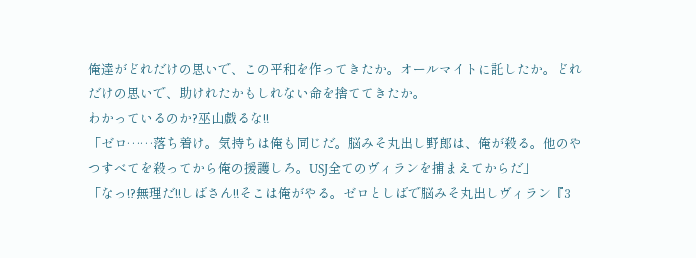俺達がどれだけの思いで、この平和を作ってきたか。オールマイトに託したか。どれだけの思いで、助けれたかもしれない命を捨ててきたか。
わかっているのか?巫山戯るな!!
「ゼロ……落ち着け。気持ちは俺も同じだ。脳みそ丸出し野郎は、俺が殺る。他のやつすべてを殺ってから俺の援護しろ。USJ全てのヴィランを捕まえてからだ」
「なっ!?無理だ!!しばさん!!そこは俺がやる。ゼロとしばで脳みそ丸出しヴィラン『3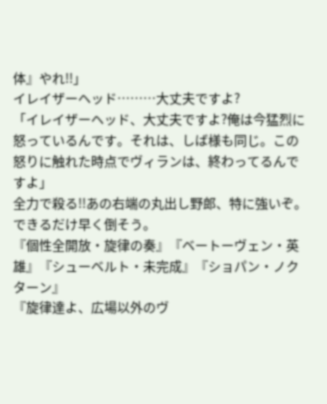体』やれ!!」
イレイザーヘッド………大丈夫ですよ?
「イレイザーヘッド、大丈夫ですよ?俺は今猛烈に怒っているんです。それは、しば様も同じ。この怒りに触れた時点でヴィランは、終わってるんですよ」
全力で殺る!!あの右端の丸出し野郎、特に強いぞ。できるだけ早く倒そう。
『個性全開放・旋律の奏』『ベートーヴェン・英雄』『シューベルト・未完成』『ショパン・ノクターン』
『旋律達よ、広場以外のヴ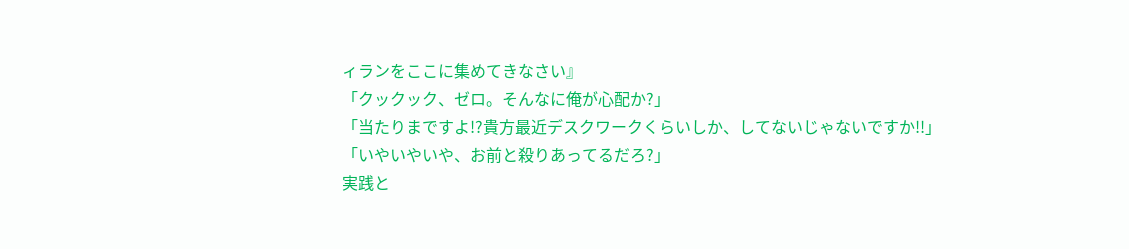ィランをここに集めてきなさい』
「クックック、ゼロ。そんなに俺が心配か?」
「当たりまですよ!?貴方最近デスクワークくらいしか、してないじゃないですか!!」
「いやいやいや、お前と殺りあってるだろ?」
実践と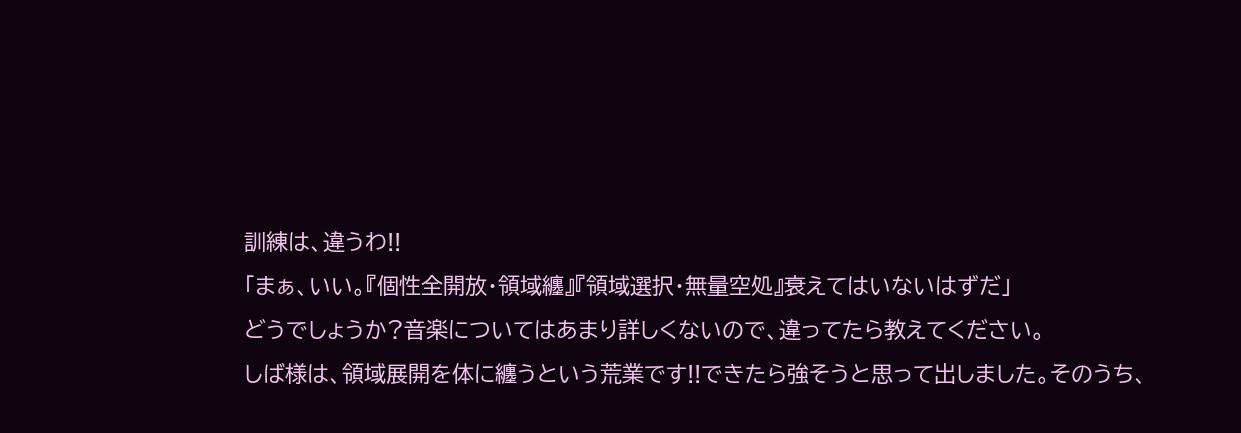訓練は、違うわ!!
「まぁ、いい。『個性全開放・領域纏』『領域選択・無量空処』衰えてはいないはずだ」
どうでしょうか?音楽についてはあまり詳しくないので、違ってたら教えてください。
しば様は、領域展開を体に纏うという荒業です!!できたら強そうと思って出しました。そのうち、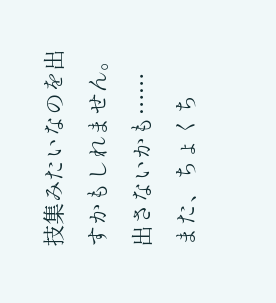技集みたいなのを出すかもしれません。出さないかも……
また、ちょくち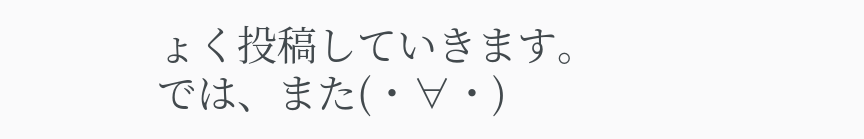ょく投稿していきます。
では、また(・∀・)